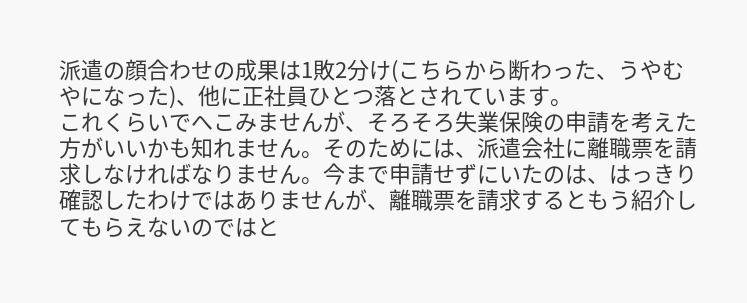派遣の顔合わせの成果は1敗2分け(こちらから断わった、うやむやになった)、他に正社員ひとつ落とされています。
これくらいでへこみませんが、そろそろ失業保険の申請を考えた方がいいかも知れません。そのためには、派遣会社に離職票を請求しなければなりません。今まで申請せずにいたのは、はっきり確認したわけではありませんが、離職票を請求するともう紹介してもらえないのではと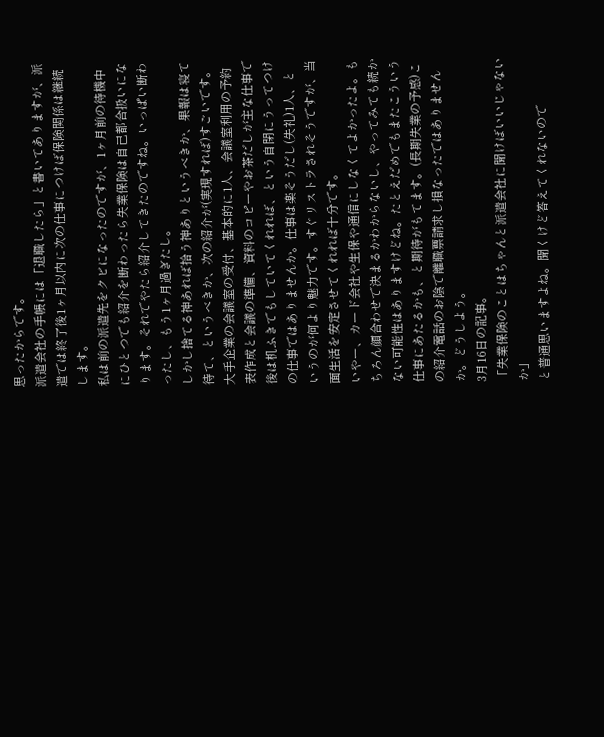思ったからです。
派遣会社の手帳には「退職したら」と書いてありますが、派遣では終了後1ヶ月以内に次の仕事につけば保険関係は継続します。
私は前の派遣先をクビになったのですが、1ヶ月前の待機中にひとつでも紹介を断わったら失業保険は自己都合扱いになります。それでやたら紹介してきたのですね。いっぱい断わったし、もう1ヶ月過ぎたし。
しかし捨てる神あれば拾う神ありというべきか、果報は寝て待て、というべきか、次の紹介が(実現すれば)すごいです。
大手企業の会議室の受付、基本的に1人、会議室利用の予約表作成と会議の準備、資料のコピーやお茶だしが主な仕事で後は机ふきでもしていてくれれば、という自閉にうってつけの仕事ではありませんか。仕事は楽そうだし(失礼)1人、というのが何より魅力です。すぐリストラされそうですが、当面生活を安定させてくれれば十分です。
いやー、カード会社や生保や通信にしなくてよかったよ。もちろん顔合わせで決まるかわからないし、やってみても続かない可能性はありますけどね。たとえだめでもまたこういう仕事にあたるかも、と期待がもてます。(長期失業の予感)この紹介電話のお陰で離職票請求し損なったではありませんか。どうしよう。
3月16日の記事。
「失業保険のことはちゃんと派遣会社に聞けばいいじゃないか」
と普通思いますよね。聞くけど答えてくれないので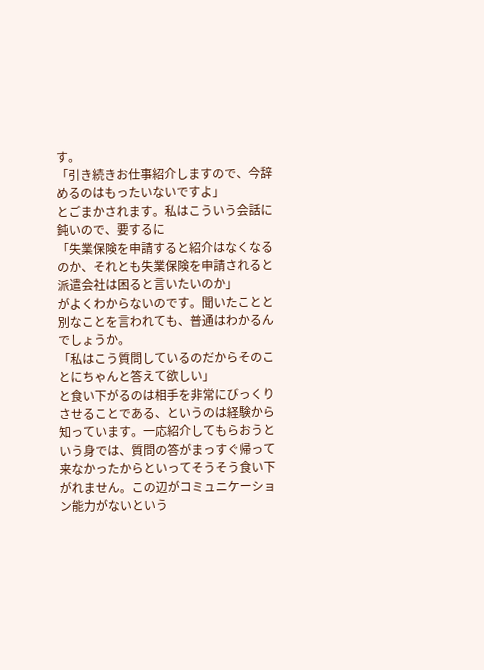す。
「引き続きお仕事紹介しますので、今辞めるのはもったいないですよ」
とごまかされます。私はこういう会話に鈍いので、要するに
「失業保険を申請すると紹介はなくなるのか、それとも失業保険を申請されると派遣会社は困ると言いたいのか」
がよくわからないのです。聞いたことと別なことを言われても、普通はわかるんでしょうか。
「私はこう質問しているのだからそのことにちゃんと答えて欲しい」
と食い下がるのは相手を非常にびっくりさせることである、というのは経験から知っています。一応紹介してもらおうという身では、質問の答がまっすぐ帰って来なかったからといってそうそう食い下がれません。この辺がコミュニケーション能力がないという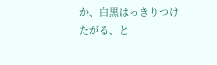か、白黒はっきりつけたがる、と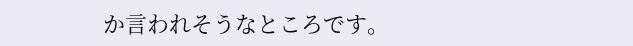か言われそうなところです。